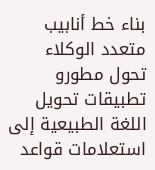بناء خط أنابيب متعدد الوكلاء
تحول مطورو تطبيقات تحويل اللغة الطبيعية إلى استعلامات قواعد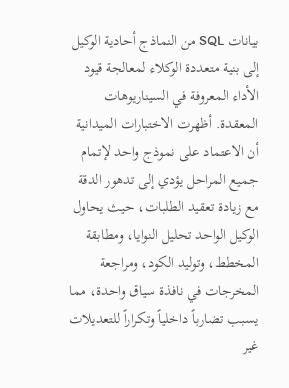بيانات SQL من النماذج أحادية الوكيل إلى بنية متعددة الوكلاء لمعالجة قيود الأداء المعروفة في السيناريوهات المعقدة. أظهرت الاختبارات الميدانية أن الاعتماد على نموذج واحد لإتمام جميع المراحل يؤدي إلى تدهور الدقة مع زيادة تعقيد الطلبات، حيث يحاول الوكيل الواحد تحليل النوايا، ومطابقة المخطط، وتوليد الكود، ومراجعة المخرجات في نافذة سياق واحدة، مما يسبب تضارباً داخلياً وتكراراً للتعديلات غير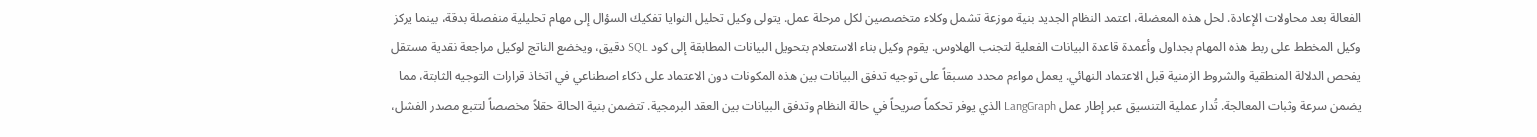الفعالة بعد محاولات الإعادة. لحل هذه المعضلة، اعتمد النظام الجديد بنية موزعة تشمل وكلاء متخصصين لكل مرحلة عمل. يتولى وكيل تحليل النوايا تفكيك السؤال إلى مهام تحليلية منفصلة بدقة، بينما يركز وكيل المخطط على ربط هذه المهام بجداول وأعمدة قاعدة البيانات الفعلية لتجنب الهلاوس. يقوم وكيل بناء الاستعلام بتحويل البيانات المطابقة إلى كود SQL دقيق، ويخضع الناتج لوكيل مراجعة نقدية مستقل يفحص الدلالة المنطقية والشروط الزمنية قبل الاعتماد النهائي. يعمل مواءم محدد مسبقاً على توجيه تدفق البيانات بين هذه المكونات دون الاعتماد على ذكاء اصطناعي في اتخاذ قرارات التوجيه الثابتة، مما يضمن سرعة وثبات المعالجة. تُدار عملية التنسيق عبر إطار عمل LangGraph الذي يوفر تحكماً صريحاً في حالة النظام وتدفق البيانات بين العقد البرمجية. تتضمن بنية الحالة حقلاً مخصصاً لتتبع مصدر الفشل،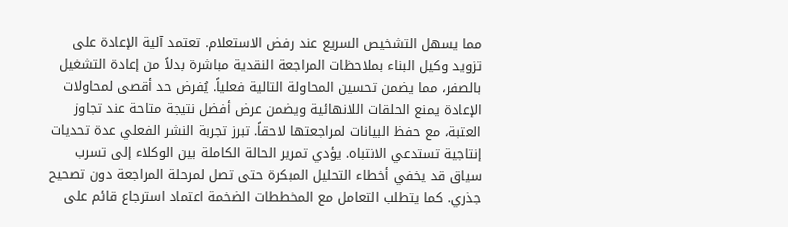مما يسهل التشخيص السريع عند رفض الاستعلام. تعتمد آلية الإعادة على تزويد وكيل البناء بملاحظات المراجعة النقدية مباشرة بدلاً من إعادة التشغيل بالصفر، مما يضمن تحسين المحاولة التالية فعلياً. يُفرض حد أقصى لمحاولات الإعادة يمنع الحلقات اللانهائية ويضمن عرض أفضل نتيجة متاحة عند تجاوز العتبة، مع حفظ البيانات لمراجعتها لاحقاً. تبرز تجربة النشر الفعلي عدة تحديات إنتاجية تستدعي الانتباه. يؤدي تمرير الحالة الكاملة بين الوكلاء إلى تسرب سياق قد يخفي أخطاء التحليل المبكرة حتى تصل لمرحلة المراجعة دون تصحيح جذري. كما يتطلب التعامل مع المخططات الضخمة اعتماد استرجاع قائم على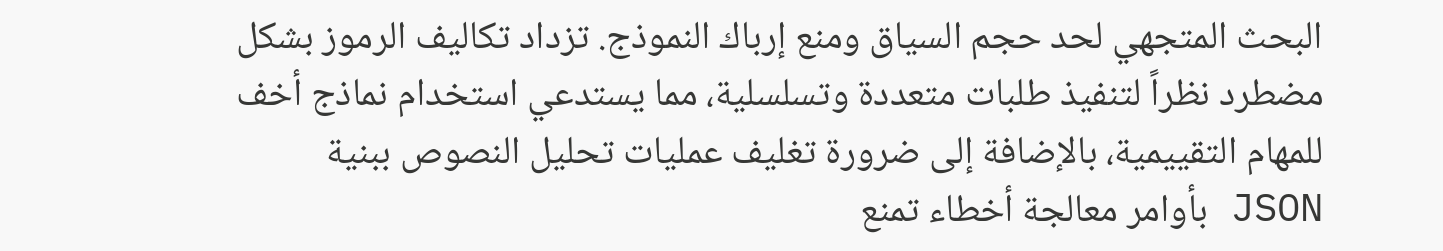البحث المتجهي لحد حجم السياق ومنع إرباك النموذج. تزداد تكاليف الرموز بشكل مضطرد نظراً لتنفيذ طلبات متعددة وتسلسلية، مما يستدعي استخدام نماذج أخف للمهام التقييمية، بالإضافة إلى ضرورة تغليف عمليات تحليل النصوص ببنية JSON بأوامر معالجة أخطاء تمنع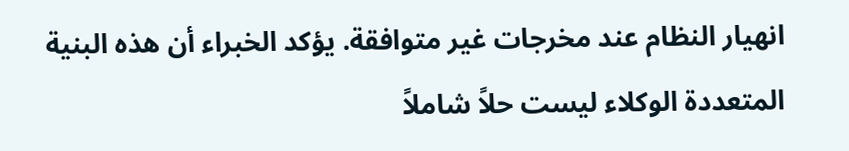انهيار النظام عند مخرجات غير متوافقة. يؤكد الخبراء أن هذه البنية المتعددة الوكلاء ليست حلاً شاملاً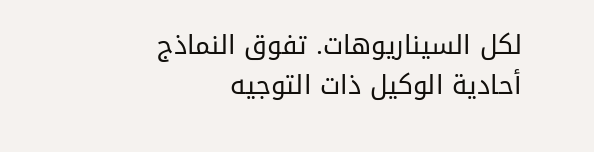لكل السيناريوهات. تفوق النماذج أحادية الوكيل ذات التوجيه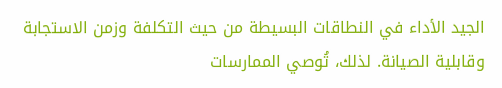الجيد الأداء في النطاقات البسيطة من حيث التكلفة وزمن الاستجابة وقابلية الصيانة. لذلك، تُوصي الممارسات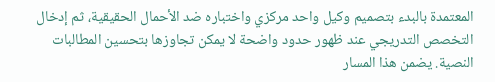المعتمدة بالبدء بتصميم وكيل واحد مركزي واختباره ضد الأحمال الحقيقية، ثم إدخال التخصص التدريجي عند ظهور حدود واضحة لا يمكن تجاوزها بتحسين المطالبات النصية. يضمن هذا المسار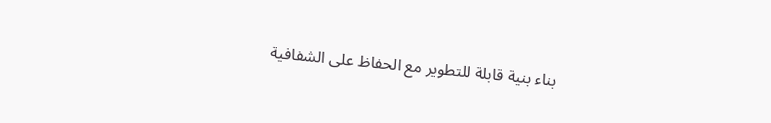بناء بنية قابلة للتطوير مع الحفاظ على الشفافية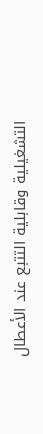التشغيلية وقابلية التتبع عند الأعطال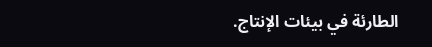الطارئة في بيئات الإنتاج.